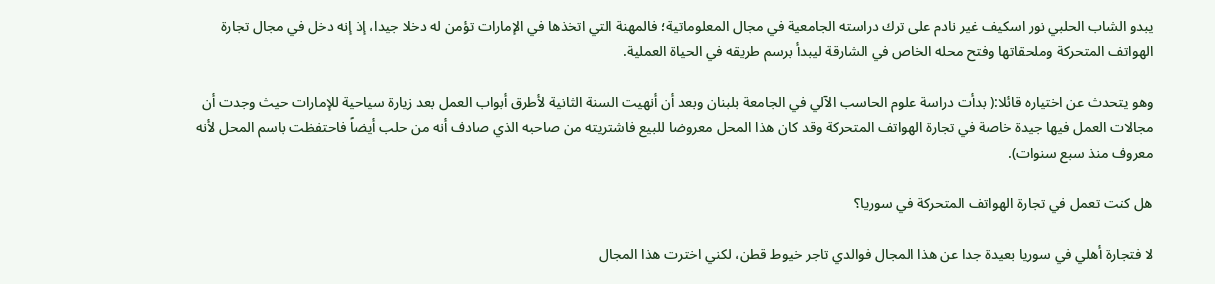يبدو الشاب الحلبي نور اسكيف غير نادم على ترك دراسته الجامعية في مجال المعلوماتية؛ فالمهنة التي اتخذها في الإمارات تؤمن له دخلا جيدا، إذ إنه دخل في مجال تجارة الهواتف المتحركة وملحقاتها وفتح محله الخاص في الشارقة ليبدأ برسم طريقه في الحياة العملية.

وهو يتحدث عن اختياره قائلا:( بدأت دراسة علوم الحاسب الآلي في الجامعة بلبنان وبعد أن أنهيت السنة الثانية لأطرق أبواب العمل بعد زيارة سياحية للإمارات حيث وجدت أن مجالات العمل فيها جيدة خاصة في تجارة الهواتف المتحركة وقد كان هذا المحل معروضا للبيع فاشتريته من صاحبه الذي صادف أنه من حلب أيضاً فاحتفظت باسم المحل لأنه معروف منذ سبع سنوات).

هل كنت تعمل في تجارة الهواتف المتحركة في سوريا؟

لا فتجارة أهلي في سوريا بعيدة جدا عن هذا المجال فوالدي تاجر خيوط قطن، لكني اخترت هذا المجال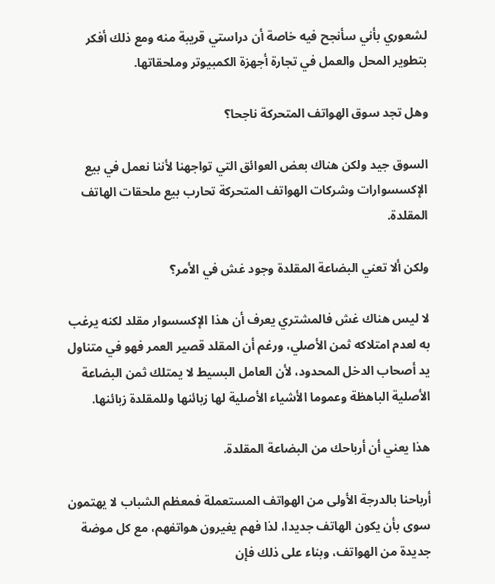لشعوري بأني سأنجح فيه خاصة أن دراستي قريبة منه ومع ذلك أفكر بتطوير المحل والعمل في تجارة أجهزة الكمبيوتر وملحقاتها.

وهل تجد سوق الهواتف المتحركة ناجحا؟

السوق جيد ولكن هناك بعض العوائق التي تواجهنا لأننا نعمل في بيع الإكسسوارات وشركات الهواتف المتحركة تحارب بيع ملحقات الهاتف المقلدة.

ولكن ألا تعني البضاعة المقلدة وجود غش في الأمر؟

لا ليس هناك غش فالمشتري يعرف أن هذا الإكسسوار مقلد لكنه يرغب به لعدم امتلاكه ثمن الأصلي، ورغم أن المقلد قصير العمر فهو في متناول يد أصحاب الدخل المحدود، لأن العامل البسيط لا يمتلك ثمن البضاعة الأصلية الباهظة وعموما الأشياء الأصلية لها زبائنها وللمقلدة زبائنها.

هذا يعني أن أرباحك من البضاعة المقلدة.

أرباحنا بالدرجة الأولى من الهواتف المستعملة فمعظم الشباب لا يهتمون سوى بأن يكون الهاتف جديدا، لذا فهم يغيرون هواتفهم، مع كل موضة جديدة من الهواتف، وبناء على ذلك فإن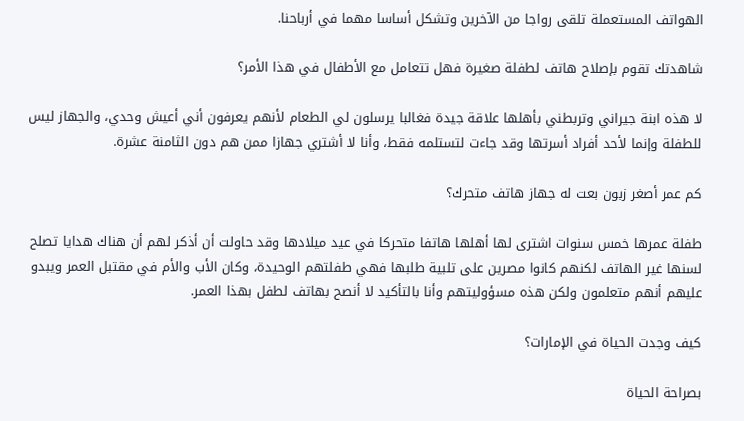الهواتف المستعملة تلقى رواجا من الآخرين وتشكل أساسا مهما في أرباحنا.

شاهدتك تقوم بإصلاح هاتف لطفلة صغيرة فهل تتعامل مع الأطفال في هذا الأمر؟

لا هذه ابنة جيراني وتربطني بأهلها علاقة جيدة فغالبا يرسلون لي الطعام لأنهم يعرفون أني أعيش وحدي، والجهاز ليس للطفلة وإنما لأحد أفراد أسرتها وقد جاءت لتستلمه فقط، وأنا لا أشتري جهازا ممن هم دون الثامنة عشرة.

كم عمر أصغر زبون بعت له جهاز هاتف متحرك؟

طفلة عمرها خمس سنوات اشترى لها أهلها هاتفا متحركا في عيد ميلادها وقد حاولت أن أذكر لهم أن هناك هدايا تصلح لسنها غير الهاتف لكنهم كانوا مصرين على تلبية طلبها فهي طفلتهم الوحيدة، وكان الأب والأم في مقتبل العمر ويبدو عليهم أنهم متعلمون ولكن هذه مسؤوليتهم وأنا بالتأكيد لا أنصح بهاتف لطفل بهذا العمر.

كيف وجدت الحياة في الإمارات؟

بصراحة الحياة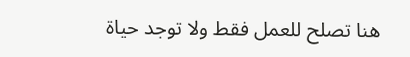هنا تصلح للعمل فقط ولا توجد حياة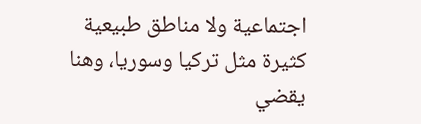اجتماعية ولا مناطق طبيعية كثيرة مثل تركيا وسوريا، وهنا يقضي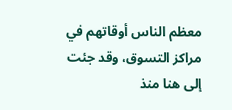معظم الناس أوقاتهم في مراكز التسوق، وقد جئت إلى هنا منذ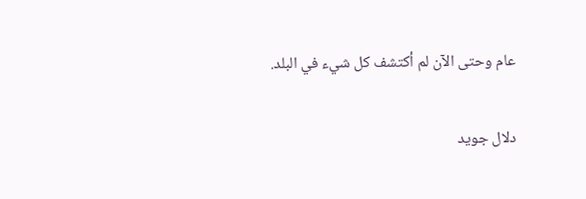عام وحتى الآن لم أكتشف كل شيء في البلد.

دلال جويد